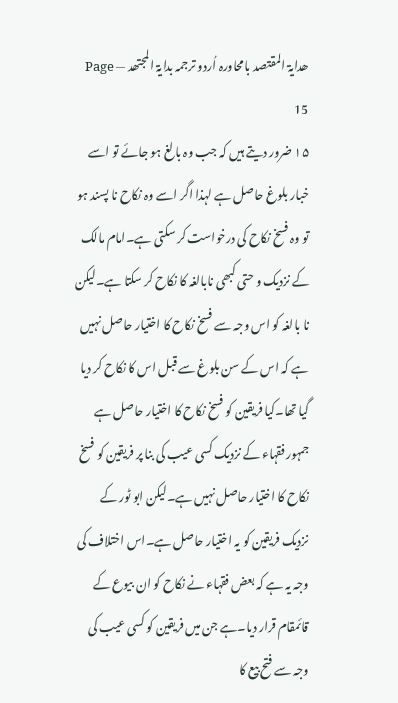ھدایۃ المقتصد بامحاورہ اُردو ترجمہ بدایۃ المجتھد — Page 15
۱۵ ضرور دیتے ہیں کہ جب وہ بالغ ہو جائے تو اسے خبار بلوغ حاصل ہے لہذا اگر اسے وہ نکاح نا پسند ہو تو وہ فسخ نکاح کی درخواست کر سکتی ہے۔امام مالک کے نزدیک و حتی کبھی نابالغہ کا نکاح کر سکتا ہے۔لیکن نا بالغہ کو اس وجہ سے فسخ نکاح کا اختیار حاصل نہیں ہے کہ اس کے سن بلوغ سے قبل اس کا نکاح کر دیا گیا تھا۔کیا فریقین کو فسخ نکاح کا اختیار حاصل ہے جمہور فقہاء کے نزدیک کسی عیب کی بنا پر فریقین کو فسخ نکاح کا اختیار حاصل نہیں ہے۔لیکن ابو ٹور کے نزدیک فریقین کو یہ اختیار حاصل ہے۔اس اختلاف کی وجہ یہ ہے کہ بعض فقہاء نے نکاح کو ان بیوع کے قائمقام قرار دیا۔ہے جن میں فریقین کو کسی عیب کی وجہ سے فتح بیع کا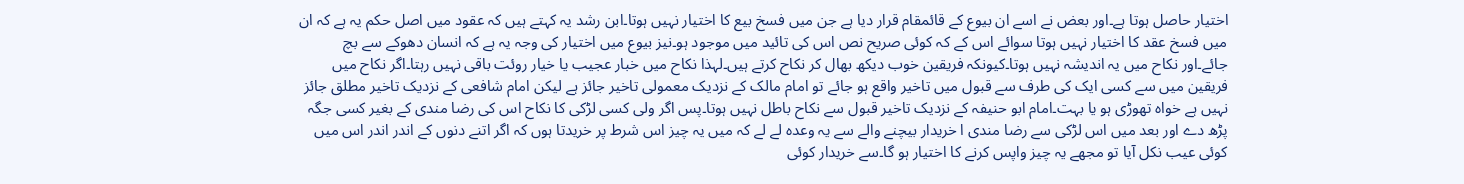اختیار حاصل ہوتا ہے۔اور بعض نے اسے ان بیوع کے قائمقام قرار دیا ہے جن میں فسخ بیع کا اختیار نہیں ہوتا۔ابن رشد یہ کہتے ہیں کہ عقود میں اصل حکم یہ ہے کہ ان میں فسخ عقد کا اختیار نہیں ہوتا سوائے اس کے کہ کوئی صریح نص اس کی تائید میں موجود ہو۔نیز بیوع میں اختیار کی وجہ یہ ہے کہ انسان دھوکے سے بچ جائے۔اور نکاح میں یہ اندیشہ نہیں ہوتا۔کیونکہ فریقین خوب دیکھ بھال کر نکاح کرتے ہیں۔لہذا نکاح میں خبار عجیب یا خیار روئت باقی نہیں رہتا۔اگر نکاح میں فریقین میں سے کسی ایک کی طرف سے قبول میں تاخیر واقع ہو جائے تو امام مالک کے نزدیک معمولی تاخیر جائز ہے لیکن امام شافعی کے نزدیک تاخیر مطلق جائز نہیں ہے خواہ تھوڑی ہو یا بہت۔امام ابو حنیفہ کے نزدیک تاخیر قبول سے نکاح باطل نہیں ہوتا۔پس اگر ولی کسی لڑکی کا نکاح اس کی رضا مندی کے بغیر کسی جگہ پڑھ دے اور بعد میں اس لڑکی سے رضا مندی ا خریدار بیچنے والے سے یہ وعدہ لے لے کہ میں یہ چیز اس شرط پر خریدتا ہوں کہ اگر اتنے دنوں کے اندر اندر اس میں کوئی عیب نکل آیا تو مجھے یہ چیز واپس کرنے کا اختیار ہو گا۔سے خریدار کوئی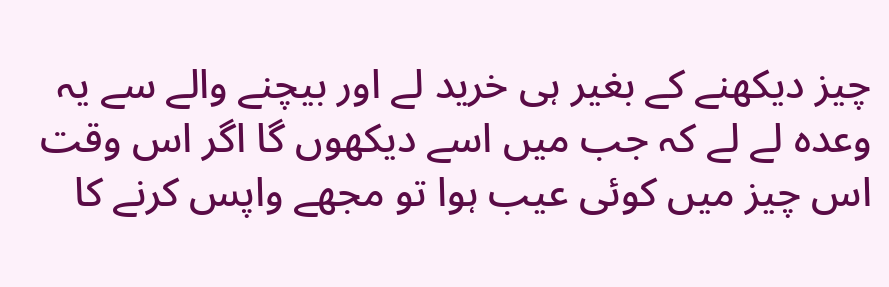چیز دیکھنے کے بغیر ہی خرید لے اور بیچنے والے سے یہ وعدہ لے لے کہ جب میں اسے دیکھوں گا اگر اس وقت اس چیز میں کوئی عیب ہوا تو مجھے واپس کرنے کا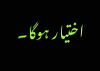اختیار ہوگا۔